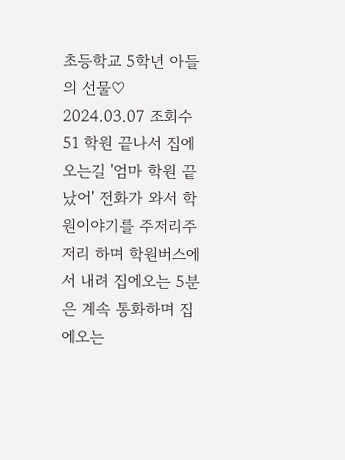초등학교 5학년 아들의 선물♡
2024.03.07 조회수 51 학원 끝나서 집에오는길 '엄마 학원 끝났어' 전화가 와서 학원이야기를 주저리주저리 하며 학원버스에서 내려 집에오는 5분은 계속 통화하며 집에오는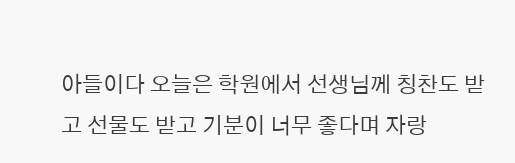아들이다 오늘은 학원에서 선생님께 칭찬도 받고 선물도 받고 기분이 너무 좋다며 자랑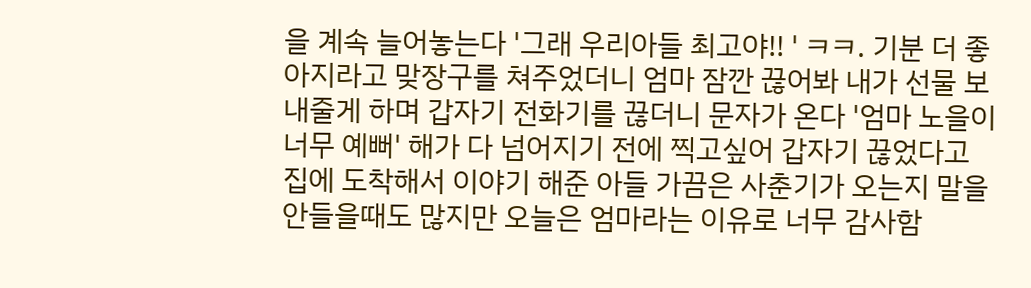을 계속 늘어놓는다 '그래 우리아들 최고야!! ' ㅋㅋ. 기분 더 좋아지라고 맞장구를 쳐주었더니 엄마 잠깐 끊어봐 내가 선물 보내줄게 하며 갑자기 전화기를 끊더니 문자가 온다 '엄마 노을이 너무 예뻐' 해가 다 넘어지기 전에 찍고싶어 갑자기 끊었다고 집에 도착해서 이야기 해준 아들 가끔은 사춘기가 오는지 말을 안들을때도 많지만 오늘은 엄마라는 이유로 너무 감사함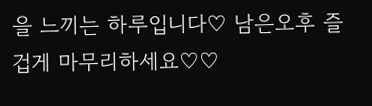을 느끼는 하루입니다♡ 남은오후 즐겁게 마무리하세요♡♡